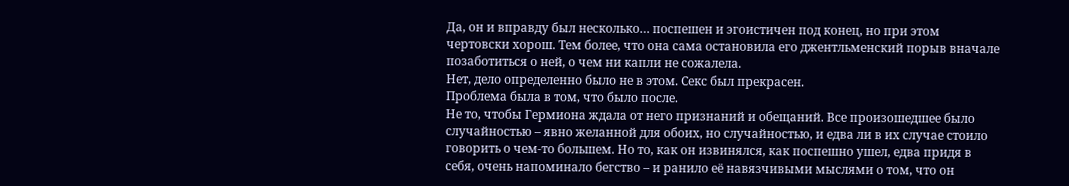Да, он и вправду был несколько… поспешен и эгоистичен под конец, но при этом чертовски хорош. Тем более, что она сама остановила его джентльменский порыв вначале позаботиться о ней, о чем ни капли не сожалела.
Нет, дело определенно было не в этом. Секс был прекрасен.
Проблема была в том, что было после.
Не то, чтобы Гермиона ждала от него признаний и обещаний. Все произошедшее было случайностью – явно желанной для обоих, но случайностью, и едва ли в их случае стоило говорить о чем-то большем. Но то, как он извинялся, как поспешно ушел, едва придя в себя, очень напоминало бегство – и ранило её навязчивыми мыслями о том, что он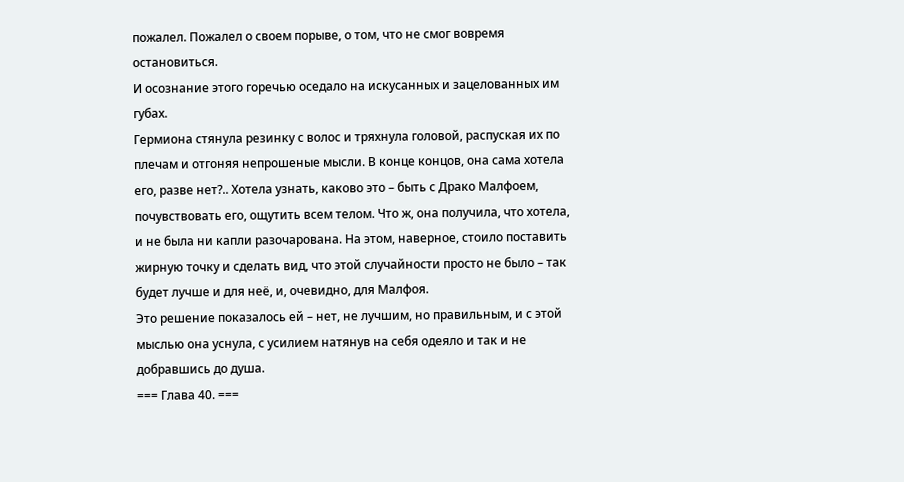пожалел. Пожалел о своем порыве, о том, что не смог вовремя остановиться.
И осознание этого горечью оседало на искусанных и зацелованных им губах.
Гермиона стянула резинку с волос и тряхнула головой, распуская их по плечам и отгоняя непрошеные мысли. В конце концов, она сама хотела его, разве нет?.. Хотела узнать, каково это – быть с Драко Малфоем, почувствовать его, ощутить всем телом. Что ж, она получила, что хотела, и не была ни капли разочарована. На этом, наверное, стоило поставить жирную точку и сделать вид, что этой случайности просто не было – так будет лучше и для неё, и, очевидно, для Малфоя.
Это решение показалось ей – нет, не лучшим, но правильным, и с этой мыслью она уснула, с усилием натянув на себя одеяло и так и не добравшись до душа.
=== Глава 40. ===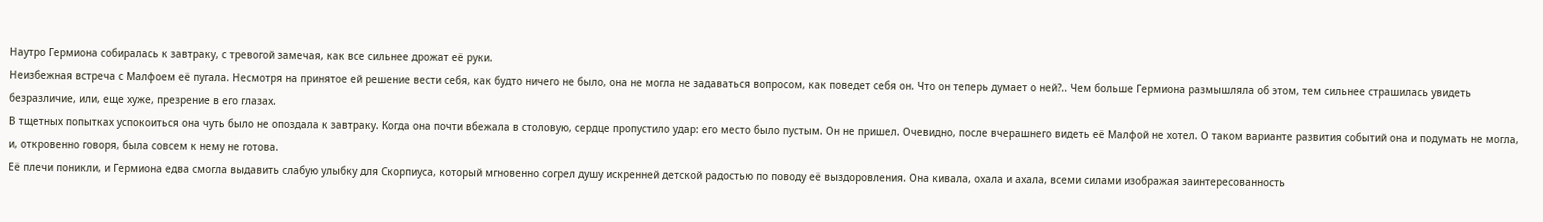Наутро Гермиона собиралась к завтраку, с тревогой замечая, как все сильнее дрожат её руки.
Неизбежная встреча с Малфоем её пугала. Несмотря на принятое ей решение вести себя, как будто ничего не было, она не могла не задаваться вопросом, как поведет себя он. Что он теперь думает о ней?.. Чем больше Гермиона размышляла об этом, тем сильнее страшилась увидеть безразличие, или, еще хуже, презрение в его глазах.
В тщетных попытках успокоиться она чуть было не опоздала к завтраку. Когда она почти вбежала в столовую, сердце пропустило удар: его место было пустым. Он не пришел. Очевидно, после вчерашнего видеть её Малфой не хотел. О таком варианте развития событий она и подумать не могла, и, откровенно говоря, была совсем к нему не готова.
Её плечи поникли, и Гермиона едва смогла выдавить слабую улыбку для Скорпиуса, который мгновенно согрел душу искренней детской радостью по поводу её выздоровления. Она кивала, охала и ахала, всеми силами изображая заинтересованность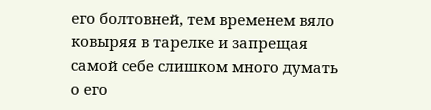его болтовней, тем временем вяло ковыряя в тарелке и запрещая самой себе слишком много думать о его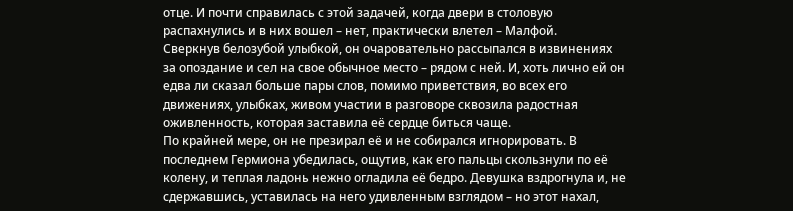отце. И почти справилась с этой задачей, когда двери в столовую распахнулись и в них вошел – нет, практически влетел – Малфой.
Сверкнув белозубой улыбкой, он очаровательно рассыпался в извинениях за опоздание и сел на свое обычное место – рядом с ней. И, хоть лично ей он едва ли сказал больше пары слов, помимо приветствия, во всех его движениях, улыбках, живом участии в разговоре сквозила радостная оживленность, которая заставила её сердце биться чаще.
По крайней мере, он не презирал её и не собирался игнорировать. В последнем Гермиона убедилась, ощутив, как его пальцы скользнули по её колену, и теплая ладонь нежно огладила её бедро. Девушка вздрогнула и, не сдержавшись, уставилась на него удивленным взглядом – но этот нахал,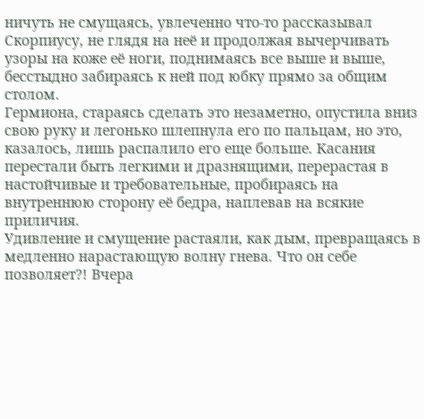ничуть не смущаясь, увлеченно что-то рассказывал Скорпиусу, не глядя на неё и продолжая вычерчивать узоры на коже её ноги, поднимаясь все выше и выше, бесстыдно забираясь к ней под юбку прямо за общим столом.
Гермиона, стараясь сделать это незаметно, опустила вниз свою руку и легонько шлепнула его по пальцам, но это, казалось, лишь распалило его еще больше. Касания перестали быть легкими и дразнящими, перерастая в настойчивые и требовательные, пробираясь на внутреннюю сторону её бедра, наплевав на всякие приличия.
Удивление и смущение растаяли, как дым, превращаясь в медленно нарастающую волну гнева. Что он себе позволяет?! Вчера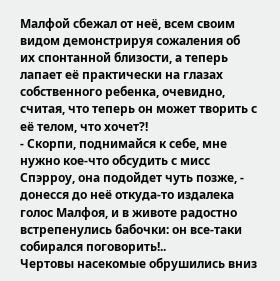Малфой сбежал от неё, всем своим видом демонстрируя сожаления об их спонтанной близости, а теперь лапает её практически на глазах собственного ребенка, очевидно, считая, что теперь он может творить с её телом, что хочет?!
- Скорпи, поднимайся к себе, мне нужно кое-что обсудить с мисс Спэрроу, она подойдет чуть позже, - донесся до неё откуда-то издалека голос Малфоя, и в животе радостно встрепенулись бабочки: он все-таки собирался поговорить!..
Чертовы насекомые обрушились вниз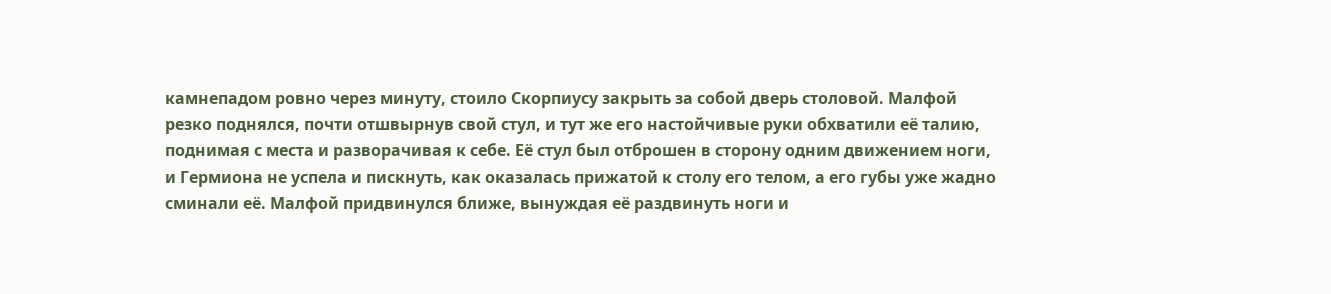камнепадом ровно через минуту, стоило Скорпиусу закрыть за собой дверь столовой. Малфой резко поднялся, почти отшвырнув свой стул, и тут же его настойчивые руки обхватили её талию, поднимая с места и разворачивая к себе. Её стул был отброшен в сторону одним движением ноги, и Гермиона не успела и пискнуть, как оказалась прижатой к столу его телом, а его губы уже жадно сминали её. Малфой придвинулся ближе, вынуждая её раздвинуть ноги и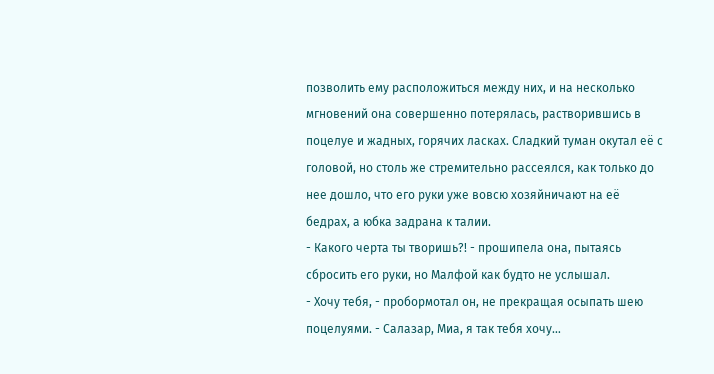позволить ему расположиться между них, и на несколько мгновений она совершенно потерялась, растворившись в поцелуе и жадных, горячих ласках. Сладкий туман окутал её с головой, но столь же стремительно рассеялся, как только до нее дошло, что его руки уже вовсю хозяйничают на её бедрах, а юбка задрана к талии.
- Какого черта ты творишь?! - прошипела она, пытаясь сбросить его руки, но Малфой как будто не услышал.
- Хочу тебя, - пробормотал он, не прекращая осыпать шею поцелуями. - Салазар, Миа, я так тебя хочу…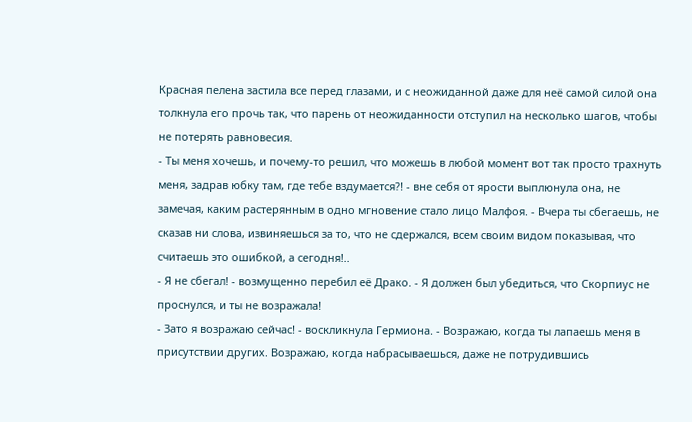Красная пелена застила все перед глазами, и с неожиданной даже для неё самой силой она толкнула его прочь так, что парень от неожиданности отступил на несколько шагов, чтобы не потерять равновесия.
- Ты меня хочешь, и почему-то решил, что можешь в любой момент вот так просто трахнуть меня, задрав юбку там, где тебе вздумается?! - вне себя от ярости выплюнула она, не замечая, каким растерянным в одно мгновение стало лицо Малфоя. - Вчера ты сбегаешь, не сказав ни слова, извиняешься за то, что не сдержался, всем своим видом показывая, что считаешь это ошибкой, а сегодня!..
- Я не сбегал! - возмущенно перебил её Драко. - Я должен был убедиться, что Скорпиус не проснулся, и ты не возражала!
- Зато я возражаю сейчас! - воскликнула Гермиона. - Возражаю, когда ты лапаешь меня в присутствии других. Возражаю, когда набрасываешься, даже не потрудившись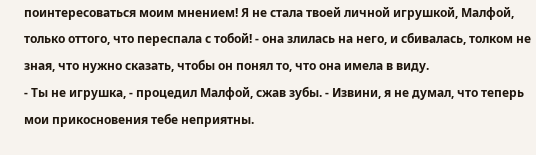поинтересоваться моим мнением! Я не стала твоей личной игрушкой, Малфой, только оттого, что переспала с тобой! - она злилась на него, и сбивалась, толком не зная, что нужно сказать, чтобы он понял то, что она имела в виду.
- Ты не игрушка, - процедил Малфой, сжав зубы. - Извини, я не думал, что теперь мои прикосновения тебе неприятны.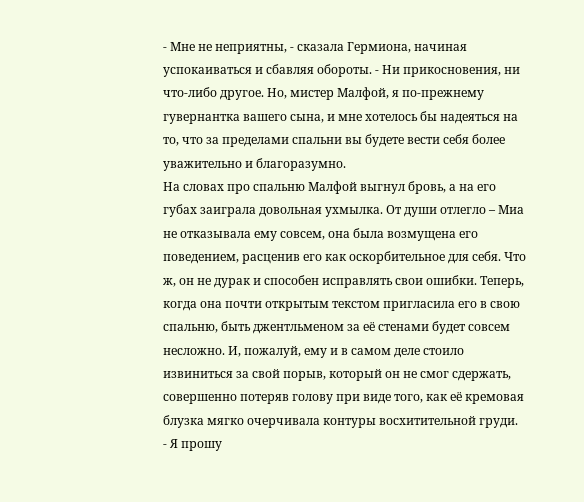- Мне не неприятны, - сказала Гермиона, начиная успокаиваться и сбавляя обороты. - Ни прикосновения, ни что-либо другое. Но, мистер Малфой, я по-прежнему гувернантка вашего сына, и мне хотелось бы надеяться на то, что за пределами спальни вы будете вести себя более уважительно и благоразумно.
На словах про спальню Малфой выгнул бровь, а на его губах заиграла довольная ухмылка. От души отлегло – Миа не отказывала ему совсем, она была возмущена его поведением, расценив его как оскорбительное для себя. Что ж, он не дурак и способен исправлять свои ошибки. Теперь, когда она почти открытым текстом пригласила его в свою спальню, быть джентльменом за её стенами будет совсем несложно. И, пожалуй, ему и в самом деле стоило извиниться за свой порыв, который он не смог сдержать, совершенно потеряв голову при виде того, как её кремовая блузка мягко очерчивала контуры восхитительной груди.
- Я прошу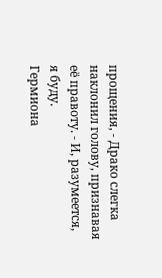прощения, - Драко слегка наклонил голову, признавая её правоту. - И, разумеется, я буду.
Гермиона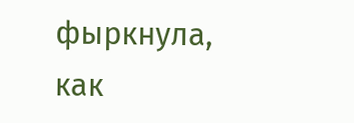фыркнула, как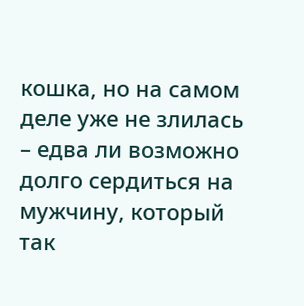кошка, но на самом деле уже не злилась – едва ли возможно долго сердиться на мужчину, который так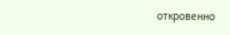откровенно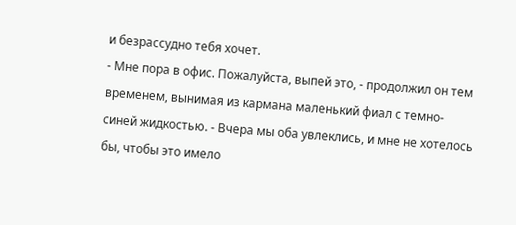и безрассудно тебя хочет.
- Мне пора в офис. Пожалуйста, выпей это, - продолжил он тем временем, вынимая из кармана маленький фиал с темно-синей жидкостью. - Вчера мы оба увлеклись, и мне не хотелось бы, чтобы это имело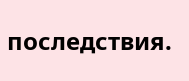последствия.